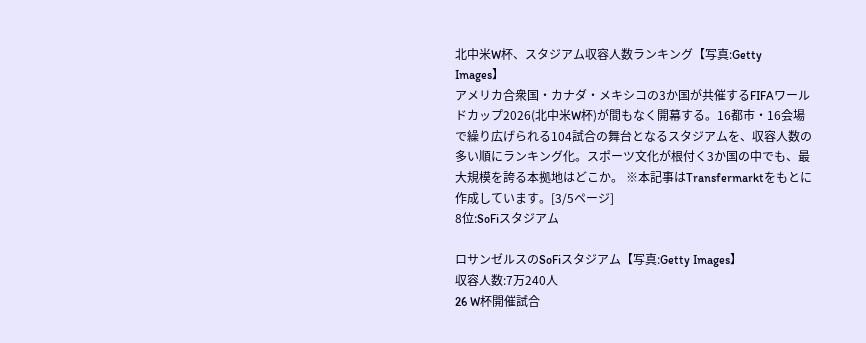北中米W杯、スタジアム収容人数ランキング【写真:Getty Images】
アメリカ合衆国・カナダ・メキシコの3か国が共催するFIFAワールドカップ2026(北中米W杯)が間もなく開幕する。16都市・16会場で繰り広げられる104試合の舞台となるスタジアムを、収容人数の多い順にランキング化。スポーツ文化が根付く3か国の中でも、最大規模を誇る本拠地はどこか。 ※本記事はTransfermarktをもとに作成しています。[3/5ページ]
8位:SoFiスタジアム

ロサンゼルスのSoFiスタジアム【写真:Getty Images】
収容人数:7万240人
26 W杯開催試合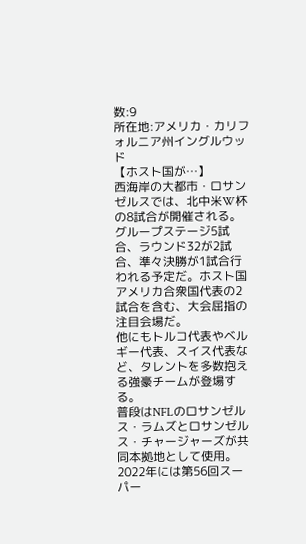数:9
所在地:アメリカ・カリフォルニア州イングルウッド
【ホスト国が…】
西海岸の大都市・ロサンゼルスでは、北中米W杯の8試合が開催される。
グループステージ5試合、ラウンド32が2試合、準々決勝が1試合行われる予定だ。ホスト国アメリカ合衆国代表の2試合を含む、大会屈指の注目会場だ。
他にもトルコ代表やベルギー代表、スイス代表など、タレントを多数抱える強豪チームが登場する。
普段はNFLのロサンゼルス・ラムズとロサンゼルス・チャージャーズが共同本拠地として使用。2022年には第56回スーパー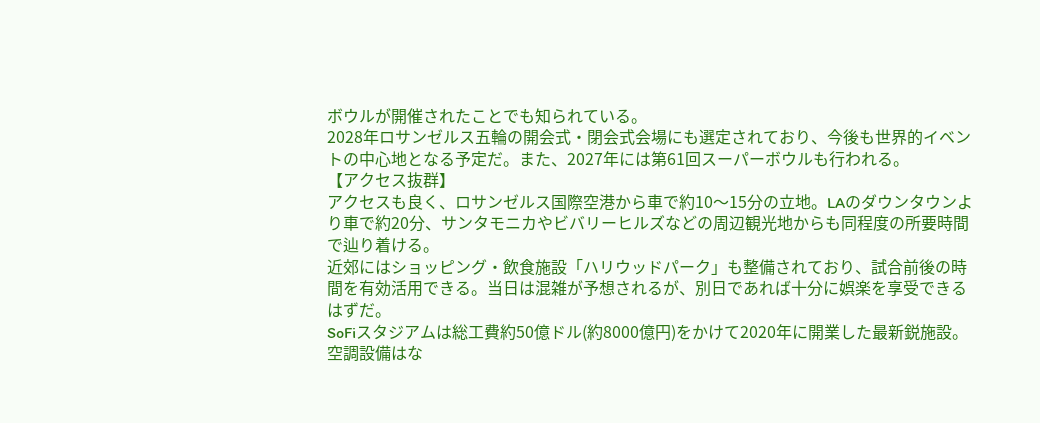ボウルが開催されたことでも知られている。
2028年ロサンゼルス五輪の開会式・閉会式会場にも選定されており、今後も世界的イベントの中心地となる予定だ。また、2027年には第61回スーパーボウルも行われる。
【アクセス抜群】
アクセスも良く、ロサンゼルス国際空港から車で約10〜15分の立地。LAのダウンタウンより車で約20分、サンタモニカやビバリーヒルズなどの周辺観光地からも同程度の所要時間で辿り着ける。
近郊にはショッピング・飲食施設「ハリウッドパーク」も整備されており、試合前後の時間を有効活用できる。当日は混雑が予想されるが、別日であれば十分に娯楽を享受できるはずだ。
SoFiスタジアムは総工費約50億ドル(約8000億円)をかけて2020年に開業した最新鋭施設。空調設備はな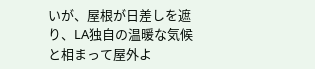いが、屋根が日差しを遮り、LA独自の温暖な気候と相まって屋外よ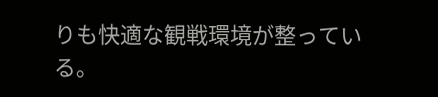りも快適な観戦環境が整っている。